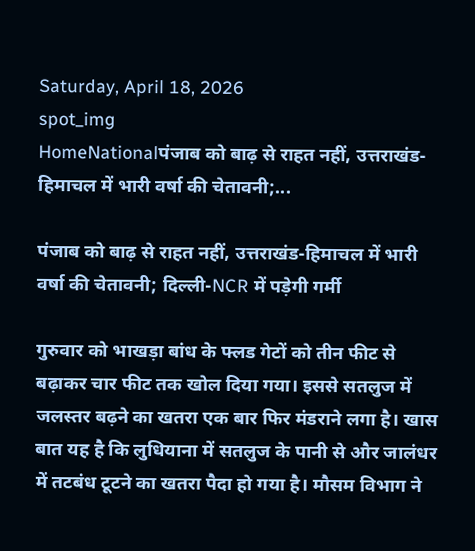Saturday, April 18, 2026
spot_img
HomeNationalपंजाब को बाढ़ से राहत नहीं, उत्तराखंड-हिमाचल में भारी वर्षा की चेतावनी;...

पंजाब को बाढ़ से राहत नहीं, उत्तराखंड-हिमाचल में भारी वर्षा की चेतावनी; दिल्ली-NCR में पड़ेगी गर्मी

गुरुवार को भाखड़ा बांध के फ्लड गेटों को तीन फीट से बढ़ाकर चार फीट तक खोल दिया गया। इससे सतलुज में जलस्तर बढ़ने का खतरा एक बार फिर मंडराने लगा है। खास बात यह है कि लुधियाना में सतलुज के पानी से और जालंधर में तटबंध टूटने का खतरा पैदा हो गया है। मौसम विभाग ने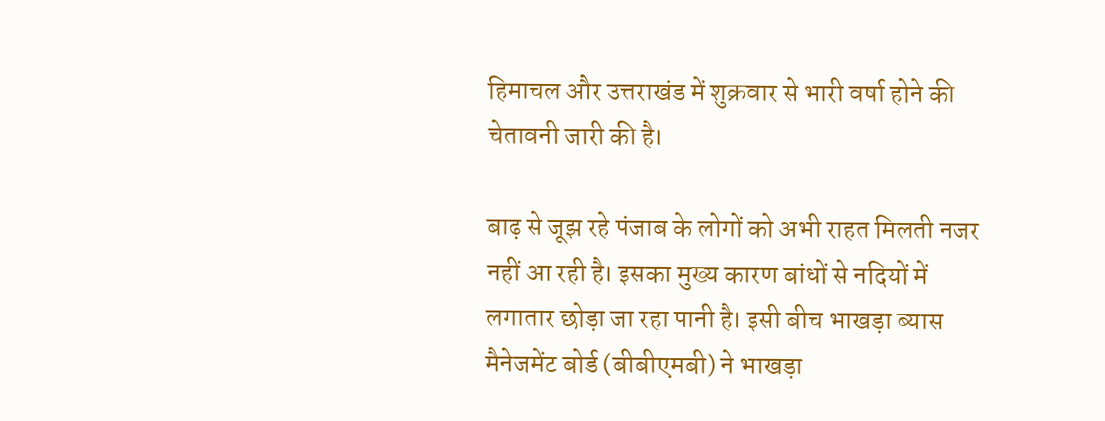हिमाचल और उत्तराखंड में शुक्रवार से भारी वर्षा होने की चेतावनी जारी की है।

बाढ़ से जूझ रहे पंजाब के लोगों को अभी राहत मिलती नजर नहीं आ रही है। इसका मुख्य कारण बांधों से नदियों में लगातार छोड़ा जा रहा पानी है। इसी बीच भाखड़ा ब्यास मैनेजमेंट बोर्ड (बीबीएमबी) ने भाखड़ा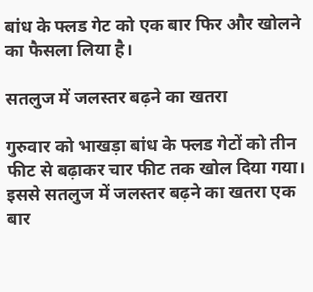बांध के फ्लड गेट को एक बार फिर और खोलने का फैसला लिया है।

सतलुज में जलस्तर बढ़ने का खतरा

गुरुवार को भाखड़ा बांध के फ्लड गेटों को तीन फीट से बढ़ाकर चार फीट तक खोल दिया गया। इससे सतलुज में जलस्तर बढ़ने का खतरा एक बार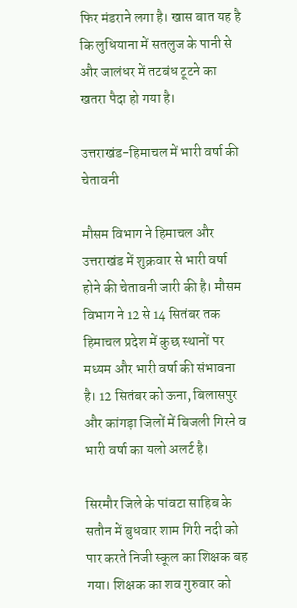फिर मंडराने लगा है। खास बात यह है कि लुधियाना में सतलुज के पानी से और जालंधर में तटबंध टूटने का खतरा पैदा हो गया है।

उत्तराखंड-हिमाचल में भारी वर्षा की चेतावनी

मौसम विभाग ने हिमाचल और उत्तराखंड में शुक्रवार से भारी वर्षा होने की चेतावनी जारी की है। मौसम विभाग ने 12 से 14 सितंबर तक हिमाचल प्रदेश में कुछ स्थानों पर मध्यम और भारी वर्षा की संभावना है। 12 सितंबर को ऊना, बिलासपुर और कांगड़ा जिलों में बिजली गिरने व भारी वर्षा का यलो अलर्ट है।

सिरमौर जिले के पांवटा साहिब के सतौन में बुधवार शाम गिरी नदी को पार करते निजी स्कूल का शिक्षक बह गया। शिक्षक का शव गुरुवार को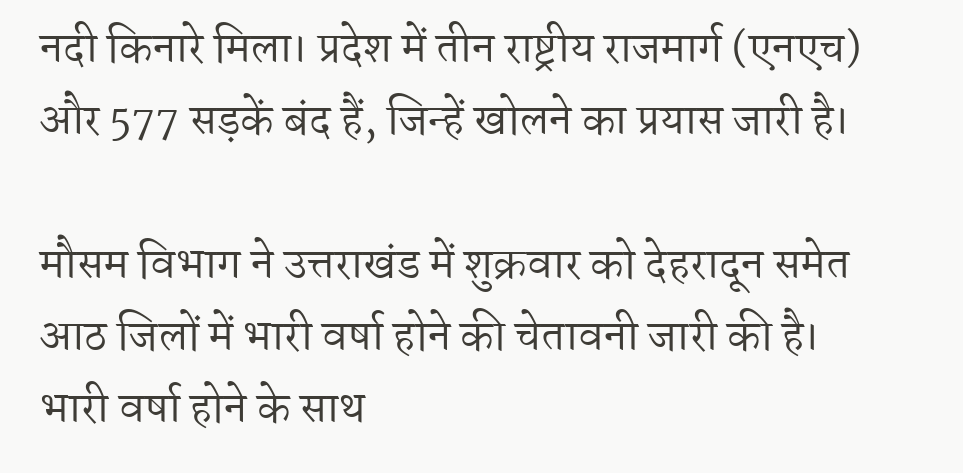नदी किनारे मिला। प्रदेश में तीन राष्ट्रीय राजमार्ग (एनएच) और 577 सड़कें बंद हैं, जिन्हें खोलने का प्रयास जारी है।

मौसम विभाग ने उत्तराखंड में शुक्रवार को देहरादून समेत आठ जिलों में भारी वर्षा होने की चेतावनी जारी की है। भारी वर्षा होने के साथ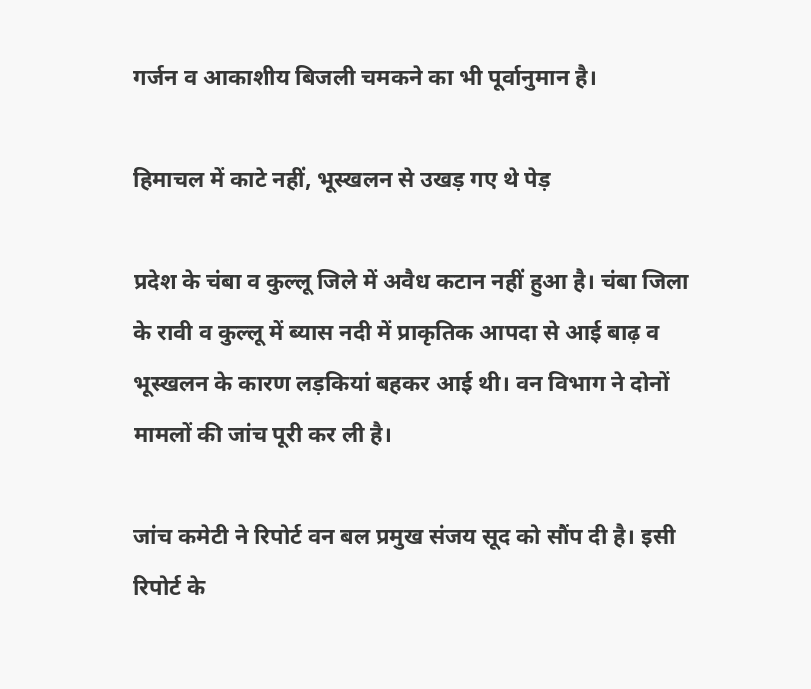गर्जन व आकाशीय बिजली चमकने का भी पूर्वानुमान है।

हिमाचल में काटे नहीं, भूस्खलन से उखड़ गए थे पेड़

प्रदेश के चंबा व कुल्लू जिले में अवैध कटान नहीं हुआ है। चंबा जिला के रावी व कुल्लू में ब्यास नदी में प्राकृतिक आपदा से आई बाढ़ व भूस्खलन के कारण लड़कियां बहकर आई थी। वन विभाग ने दोनों मामलों की जांच पूरी कर ली है।

जांच कमेटी ने रिपोर्ट वन बल प्रमुख संजय सूद को सौंप दी है। इसी रिपोर्ट के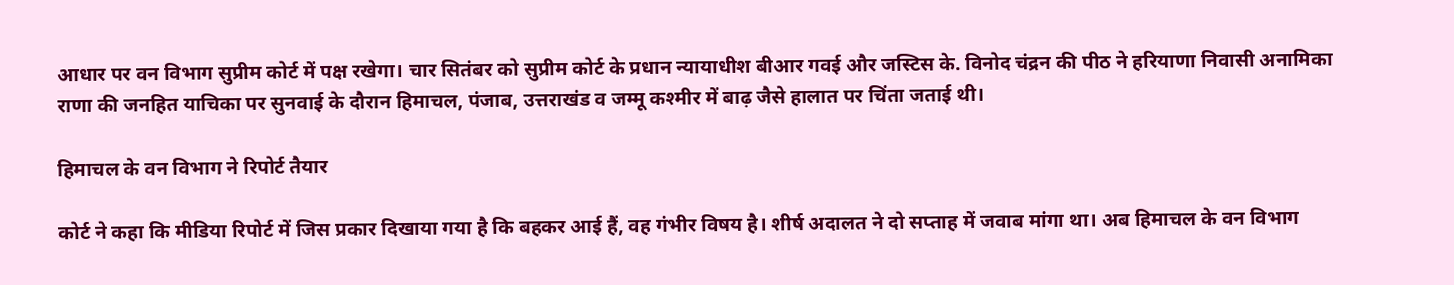आधार पर वन विभाग सुप्रीम कोर्ट में पक्ष रखेगा। चार सितंबर को सुप्रीम कोर्ट के प्रधान न्यायाधीश बीआर गवई और जस्टिस के. विनोद चंद्रन की पीठ ने हरियाणा निवासी अनामिका राणा की जनहित याचिका पर सुनवाई के दौरान हिमाचल, पंजाब, उत्तराखंड व जम्मू कश्मीर में बाढ़ जैसे हालात पर चिंता जताई थी।

हिमाचल के वन विभाग ने रिपोर्ट तैयार

कोर्ट ने कहा कि मीडिया रिपोर्ट में जिस प्रकार दिखाया गया है कि बहकर आई हैं, वह गंभीर विषय है। शीर्ष अदालत ने दो सप्ताह में जवाब मांगा था। अब हिमाचल के वन विभाग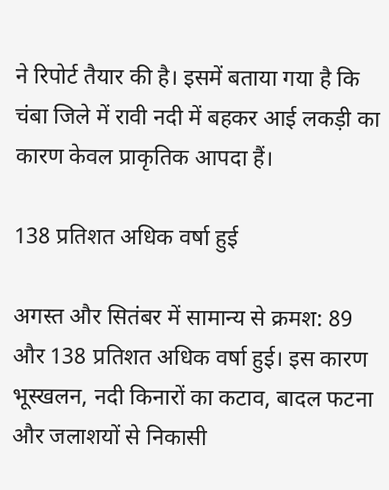ने रिपोर्ट तैयार की है। इसमें बताया गया है कि चंबा जिले में रावी नदी में बहकर आई लकड़ी का कारण केवल प्राकृतिक आपदा हैं।

138 प्रतिशत अधिक वर्षा हुई

अगस्त और सितंबर में सामान्य से क्रमश: 89 और 138 प्रतिशत अधिक वर्षा हुई। इस कारण भूस्खलन, नदी किनारों का कटाव, बादल फटना और जलाशयों से निकासी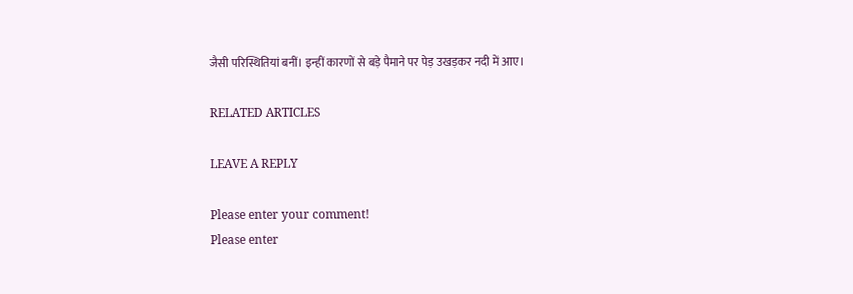जैसी परिस्थितियां बनीं। इन्हीं कारणों से बड़े पैमाने पर पेड़ उखड़कर नदी में आए।

RELATED ARTICLES

LEAVE A REPLY

Please enter your comment!
Please enter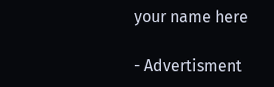your name here

- Advertisment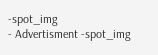-spot_img
- Advertisment -spot_img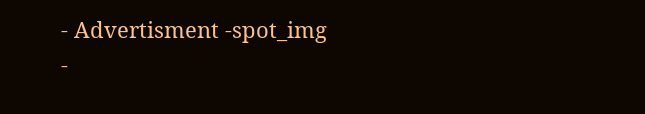- Advertisment -spot_img
-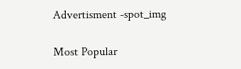Advertisment -spot_img

Most Popular